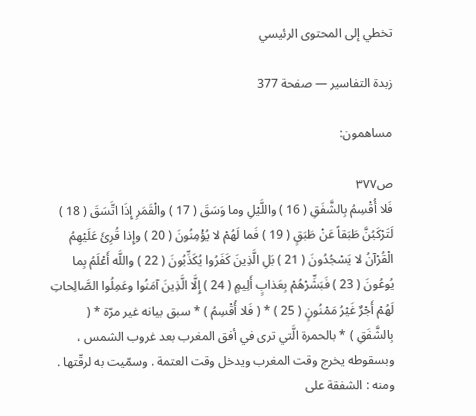تخطي إلى المحتوى الرئيسي

زبدة التفاسير — صفحة 377

مساهمون:

ص٣٧٧
فَلا أُقْسِمُ بِالشَّفَقِ ( 16 ) واللَّيْلِ وما وَسَقَ ( 17 ) والْقَمَرِ إِذَا اتَّسَقَ ( 18 ) لَتَرْكَبُنَّ طَبَقاً عَنْ طَبَقٍ ( 19 ) فَما لَهُمْ لا يُؤْمِنُونَ ( 20 ) وإِذا قُرِئَ عَلَيْهِمُ الْقُرْآنُ لا يَسْجُدُونَ ( 21 ) بَلِ الَّذِينَ كَفَرُوا يُكَذِّبُونَ ( 22 ) واللَّه أَعْلَمُ بِما يُوعُونَ ( 23 ) فَبَشِّرْهُمْ بِعَذابٍ أَلِيمٍ ( 24 ) إِلَّا الَّذِينَ آمَنُوا وعَمِلُوا الصَّالِحاتِ لَهُمْ أَجْرٌ غَيْرُ مَمْنُونٍ ( 25 ) * ( فَلا أُقْسِمُ ) * سبق بيانه غير مرّة * ( بِالشَّفَقِ ) * بالحمرة الَّتي ترى في أفق المغرب بعد غروب الشمس ، وبسقوطه يخرج وقت المغرب ويدخل وقت العتمة . وسمّيت به لرقّتها . ومنه : الشفقة على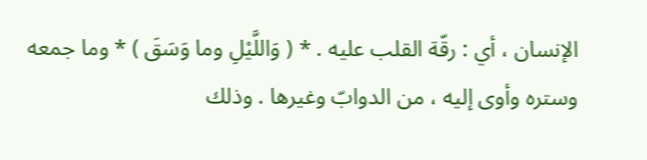الإنسان ، أي : رقّة القلب عليه . * ( وَاللَّيْلِ وما وَسَقَ ) * وما جمعه وستره وأوى إليه ، من الدوابّ وغيرها . وذلك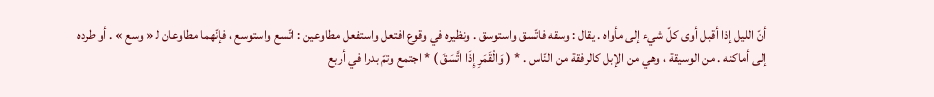أنّ الليل إذا أقبل أوى كلّ شيء إلى مأواه . يقال : وسقه فاتّسق واستوسق . ونظيره في وقوع افتعل واستفعل مطاوعين : اتّسع واستوسع ، فإنّهما مطاوعان ل‍ « وسع » . أو طرده إلى أماكنه . من الوسيقة ، وهي من الإبل كالرفقة من النّاس . * ( وَالْقَمَرِ إِذَا اتَّسَقَ ) * اجتمع وتمّ بدرا في أربع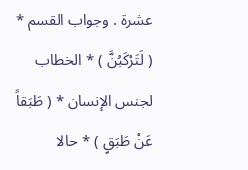عشرة . وجواب القسم * ( لَتَرْكَبُنَّ ) * الخطاب لجنس الإنسان * ( طَبَقاً عَنْ طَبَقٍ ) * حالا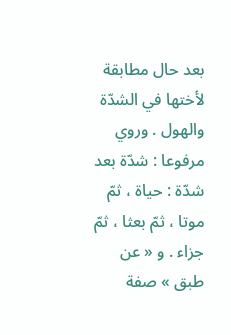بعد حال مطابقة لأختها في الشدّة والهول . وروي مرفوعا : شدّة بعد شدّة : حياة ، ثمّ موتا ، ثمّ بعثا ، ثمّ جزاء . و « عن طبق » صفة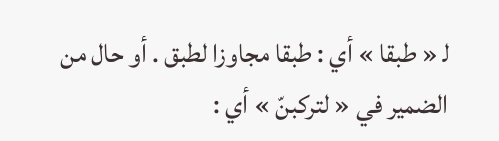ل‍ « طبقا » أي : طبقا مجاوزا لطبق . أو حال من الضمير في « لتركبنّ » أي :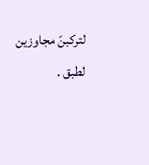لتركبنّ مجاوزين لطبق .